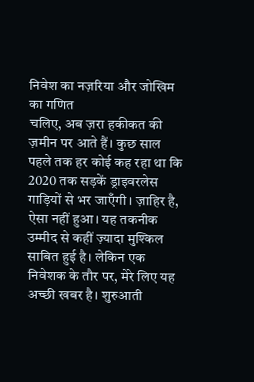निवेश का नज़रिया और जोखिम का गणित
चलिए, अब ज़रा हकीकत की ज़मीन पर आते हैं। कुछ साल पहले तक हर कोई कह रहा था कि 2020 तक सड़कें ड्राइवरलेस गाड़ियों से भर जाएँगी। ज़ाहिर है, ऐसा नहीं हुआ। यह तकनीक उम्मीद से कहीं ज़्यादा मुश्किल साबित हुई है। लेकिन एक निवेशक के तौर पर, मेरे लिए यह अच्छी खबर है। शुरुआती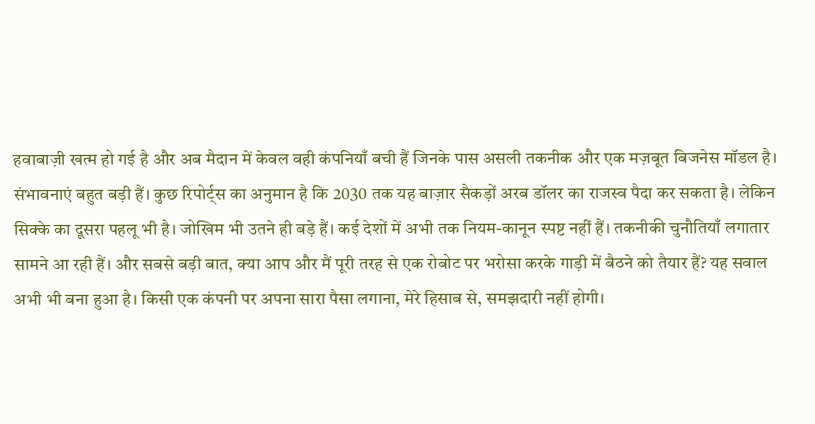हवाबाज़ी खत्म हो गई है और अब मैदान में केवल वही कंपनियाँ बची हैं जिनके पास असली तकनीक और एक मज़बूत बिजनेस मॉडल है।
संभावनाएं बहुत बड़ी हैं। कुछ रिपोर्ट्स का अनुमान है कि 2030 तक यह बाज़ार सैकड़ों अरब डॉलर का राजस्व पैदा कर सकता है। लेकिन सिक्के का दूसरा पहलू भी है। जोखिम भी उतने ही बड़े हैं। कई देशों में अभी तक नियम-कानून स्पष्ट नहीं हैं। तकनीकी चुनौतियाँ लगातार सामने आ रही हैं। और सबसे बड़ी बात, क्या आप और मैं पूरी तरह से एक रोबोट पर भरोसा करके गाड़ी में बैठने को तैयार हैं? यह सवाल अभी भी बना हुआ है। किसी एक कंपनी पर अपना सारा पैसा लगाना, मेरे हिसाब से, समझदारी नहीं होगी।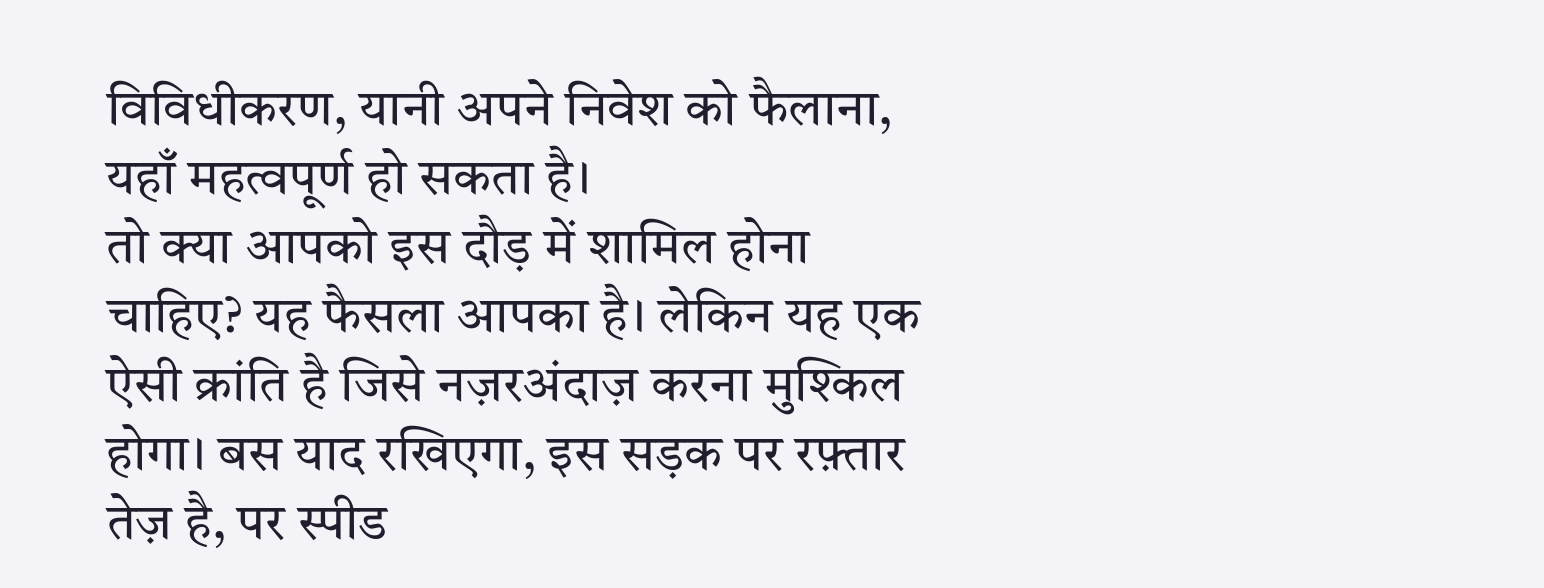विविधीकरण, यानी अपने निवेश को फैलाना, यहाँ महत्वपूर्ण हो सकता है।
तो क्या आपको इस दौड़ में शामिल होना चाहिए? यह फैसला आपका है। लेकिन यह एक ऐसी क्रांति है जिसे नज़रअंदाज़ करना मुश्किल होगा। बस याद रखिएगा, इस सड़क पर रफ़्तार तेज़ है, पर स्पीड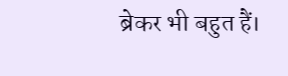ब्रेकर भी बहुत हैं।